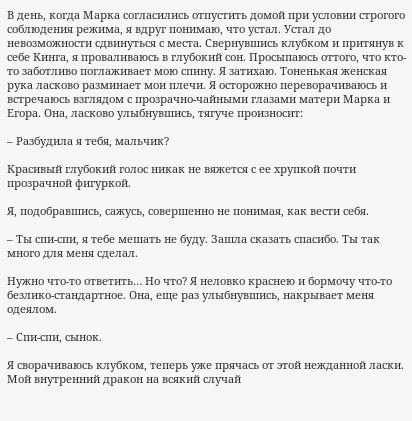В день, когда Марка согласились отпустить домой при условии строгого соблюдения режима, я вдруг понимаю, что устал. Устал до невозможности сдвинуться с места. Свернувшись клубком и притянув к себе Кинга, я проваливаюсь в глубокий сон. Просыпаюсь оттого, что кто-то заботливо поглаживает мою спину. Я затихаю. Тоненькая женская рука ласково разминает мои плечи. Я осторожно переворачиваюсь и встречаюсь взглядом с прозрачно-чайными глазами матери Марка и Егора. Она, ласково улыбнувшись, тягуче произносит:

– Разбудила я тебя, мальчик?

Красивый глубокий голос никак не вяжется с ее хрупкой почти прозрачной фигуркой.

Я, подобравшись, сажусь, совершенно не понимая, как вести себя.

– Ты спи-спи, я тебе мешать не буду. Зашла сказать спасибо. Ты так много для меня сделал.

Нужно что-то ответить… Но что? Я неловко краснею и бормочу что-то безлико-стандартное. Она, еще раз улыбнувшись, накрывает меня одеялом.

– Спи-спи, сынок.

Я сворачиваюсь клубком, теперь уже прячась от этой нежданной ласки. Мой внутренний дракон на всякий случай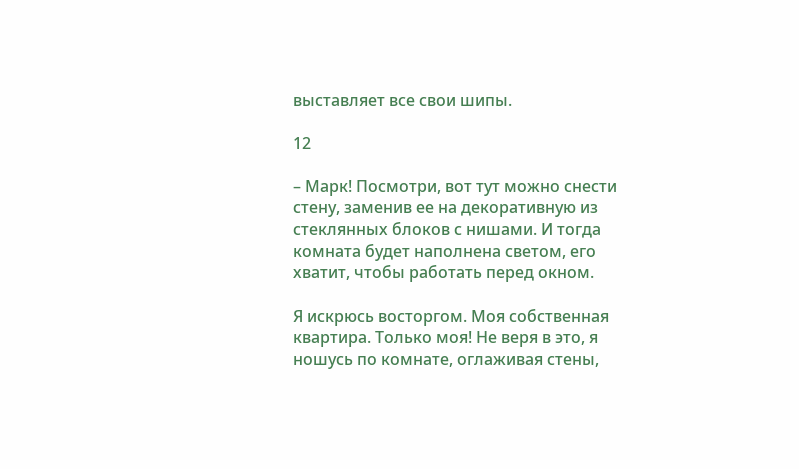выставляет все свои шипы.

12

– Марк! Посмотри, вот тут можно снести стену, заменив ее на декоративную из стеклянных блоков с нишами. И тогда комната будет наполнена светом, его хватит, чтобы работать перед окном.

Я искрюсь восторгом. Моя собственная квартира. Только моя! Не веря в это, я ношусь по комнате, оглаживая стены,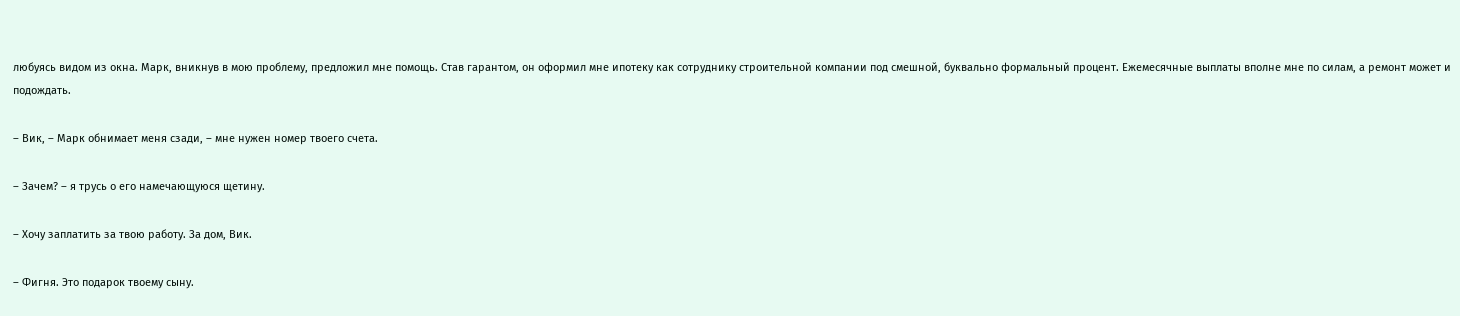любуясь видом из окна. Марк, вникнув в мою проблему, предложил мне помощь. Став гарантом, он оформил мне ипотеку как сотруднику строительной компании под смешной, буквально формальный процент. Ежемесячные выплаты вполне мне по силам, а ремонт может и подождать.

– Вик, – Марк обнимает меня сзади, – мне нужен номер твоего счета.

– Зачем? – я трусь о его намечающуюся щетину.

– Хочу заплатить за твою работу. За дом, Вик.

– Фигня. Это подарок твоему сыну.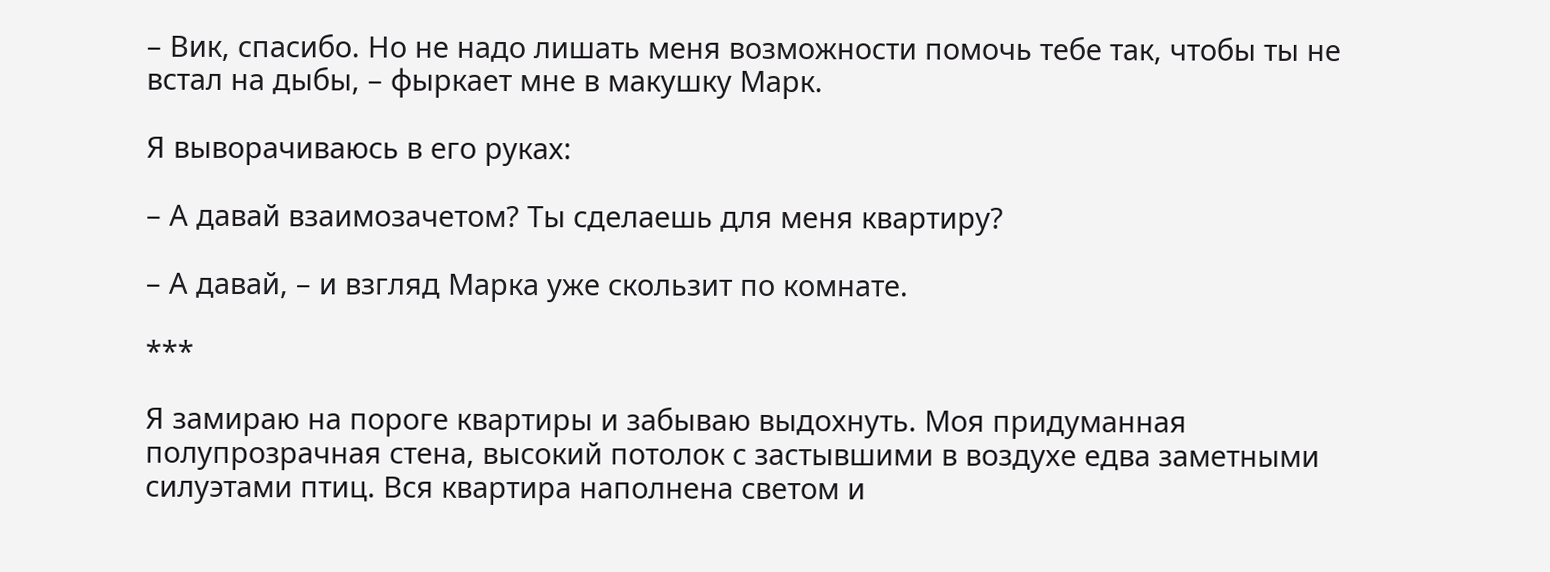– Вик, спасибо. Но не надо лишать меня возможности помочь тебе так, чтобы ты не встал на дыбы, – фыркает мне в макушку Марк.

Я выворачиваюсь в его руках:

– А давай взаимозачетом? Ты сделаешь для меня квартиру?

– А давай, – и взгляд Марка уже скользит по комнате.

***

Я замираю на пороге квартиры и забываю выдохнуть. Моя придуманная полупрозрачная стена, высокий потолок с застывшими в воздухе едва заметными силуэтами птиц. Вся квартира наполнена светом и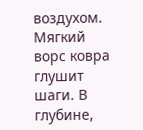воздухом. Мягкий ворс ковра глушит шаги. В глубине,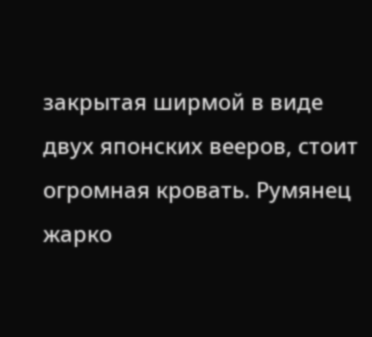закрытая ширмой в виде двух японских вееров, стоит огромная кровать. Румянец жарко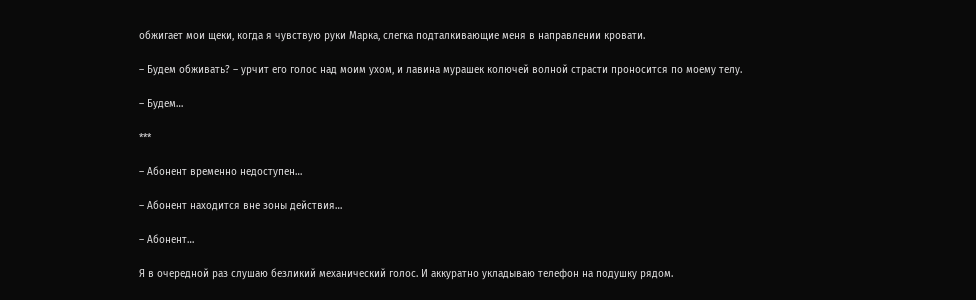обжигает мои щеки, когда я чувствую руки Марка, слегка подталкивающие меня в направлении кровати.

– Будем обживать? – урчит его голос над моим ухом, и лавина мурашек колючей волной страсти проносится по моему телу.

– Будем…

***

– Абонент временно недоступен…

– Абонент находится вне зоны действия…

– Абонент…

Я в очередной раз слушаю безликий механический голос. И аккуратно укладываю телефон на подушку рядом.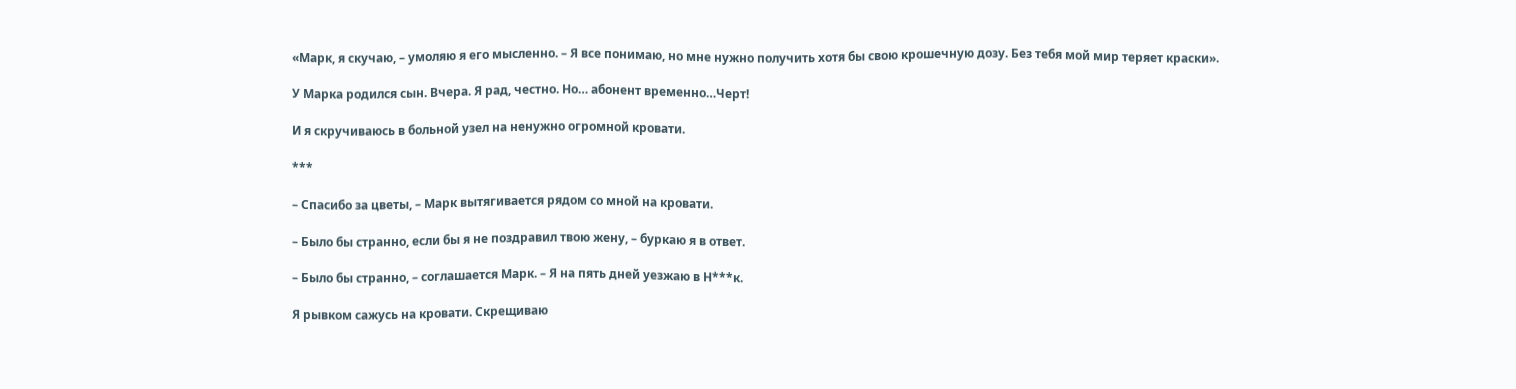«Марк, я скучаю, – умоляю я его мысленно. – Я все понимаю, но мне нужно получить хотя бы свою крошечную дозу. Без тебя мой мир теряет краски».

У Марка родился сын. Вчера. Я рад, честно. Но… абонент временно…Черт!

И я скручиваюсь в больной узел на ненужно огромной кровати.

***

– Спасибо за цветы, – Марк вытягивается рядом со мной на кровати.

– Было бы странно, если бы я не поздравил твою жену, – буркаю я в ответ.

– Было бы странно, – соглашается Марк. – Я на пять дней уезжаю в Н***к.

Я рывком сажусь на кровати. Скрещиваю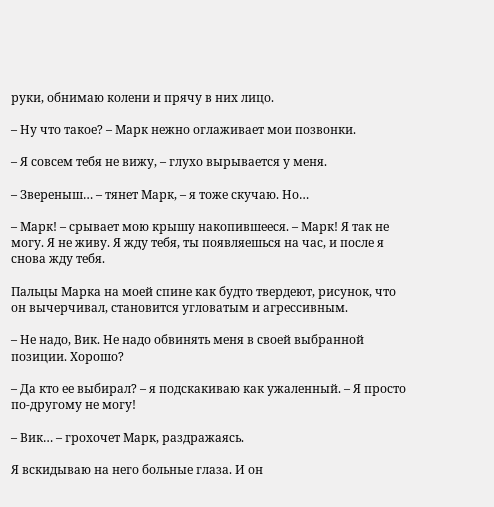руки, обнимаю колени и прячу в них лицо.

– Ну что такое? – Марк нежно оглаживает мои позвонки.

– Я совсем тебя не вижу, – глухо вырывается у меня.

– Звереныш… – тянет Марк, – я тоже скучаю. Но…

– Марк! – срывает мою крышу накопившееся. – Марк! Я так не могу. Я не живу. Я жду тебя, ты появляешься на час, и после я снова жду тебя.

Пальцы Марка на моей спине как будто твердеют, рисунок, что он вычерчивал, становится угловатым и агрессивным.

– Не надо, Вик. Не надо обвинять меня в своей выбранной позиции. Хорошо?

– Да кто ее выбирал? – я подскакиваю как ужаленный. – Я просто по-другому не могу!

– Вик… – грохочет Марк, раздражаясь.

Я вскидываю на него больные глаза. И он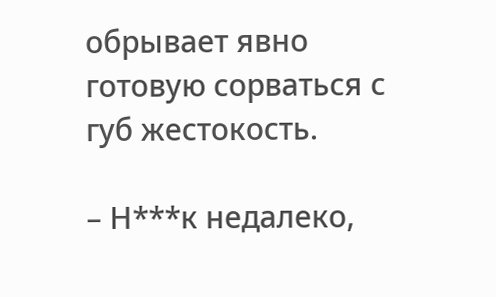обрывает явно готовую сорваться с губ жестокость.

– Н***к недалеко,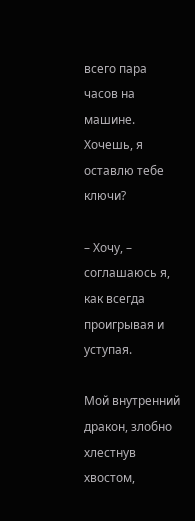всего пара часов на машине. Хочешь, я оставлю тебе ключи?

– Хочу, – соглашаюсь я, как всегда проигрывая и уступая.

Мой внутренний дракон, злобно хлестнув хвостом,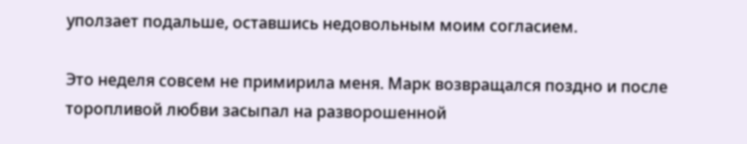уползает подальше, оставшись недовольным моим согласием.

Это неделя совсем не примирила меня. Марк возвращался поздно и после торопливой любви засыпал на разворошенной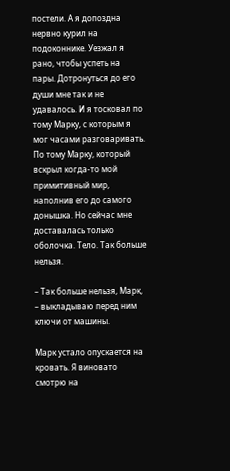постели. А я допоздна нервно курил на подоконнике. Уезжал я рано, чтобы успеть на пары. Дотронуться до его души мне так и не удавалось. И я тосковал по тому Марку, с которым я мог часами разговаривать. По тому Марку, который вскрыл когда-то мой примитивный мир, наполнив его до самого донышка. Но сейчас мне доставалась только оболочка. Тело. Так больше нельзя.

– Так больше нельзя, Марк, – выкладываю перед ним ключи от машины.

Марк устало опускается на кровать. Я виновато смотрю на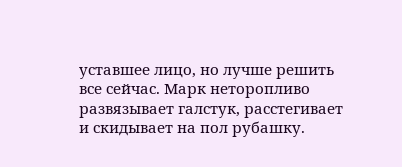уставшее лицо, но лучше решить все сейчас. Марк неторопливо развязывает галстук, расстегивает и скидывает на пол рубашку.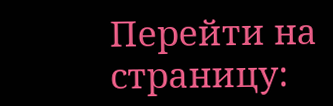Перейти на страницу: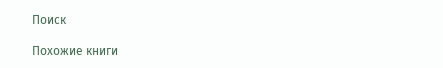Поиск

Похожие книги